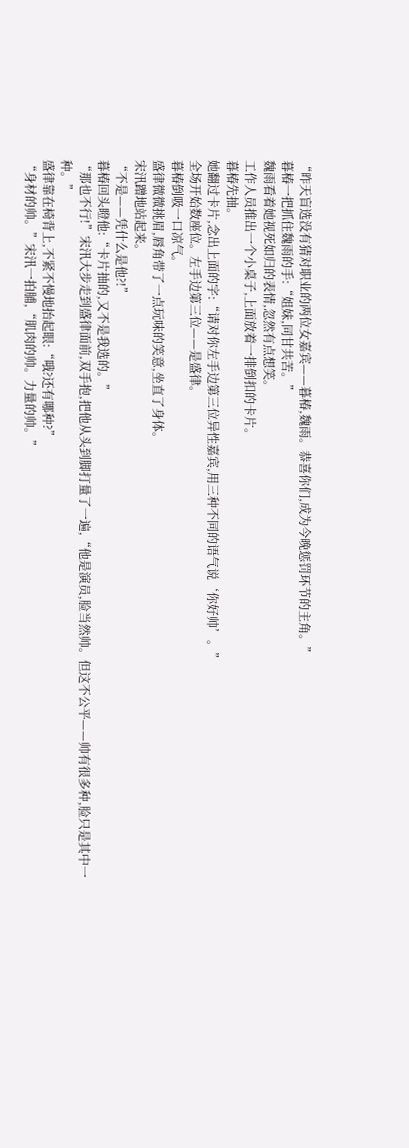“昨天盲选没有猜对职业的两位女嘉宾——暮椿,魏雨。恭喜你们,成为今晚惩罚环节的主角。”
暮椿一把抓住魏雨的手:“姐妹,同甘共苦。”
魏雨看着她视死如归的表情,忽然有点想笑。
工作人员推出一个小桌子,上面放着一排倒扣的卡片。
暮椿先抽。
她翻过卡片,念出上面的字:“请对你左手边第三位异性嘉宾,用三种不同的语气说‘你好帅’。”
全场开始数座位。左手边第三位——是盛律。
暮椿倒吸一口凉气。
盛律微微挑眉,唇角带了一点玩味的笑意,坐直了身体。
宋汛蹭地站起来。
“不是——凭什么是他?!”
暮椿回头瞪他:“卡片抽的,又不是我选的。”
“那也不行!”宋汛大步走到盛律面前,双手抱,把他从头到脚打量了一遍,“他是演员,脸当然帅。但这不公平——帅有很多种,脸只是其中一种。”
盛律靠在椅背上,不紧不慢地抬起眼:“哦?还有哪种?”
“身材的帅。”宋汛一拍脯,“肌肉的帅。力量的帅。”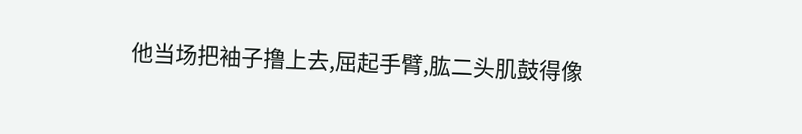他当场把袖子撸上去,屈起手臂,肱二头肌鼓得像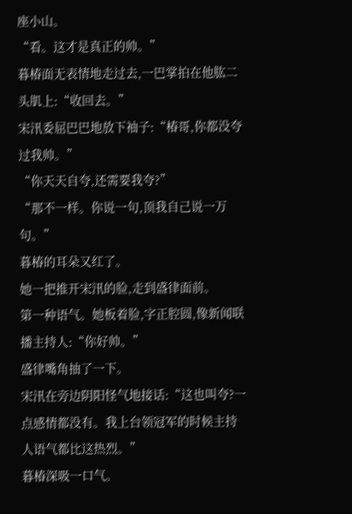座小山。
“看。这才是真正的帅。”
暮椿面无表情地走过去,一巴掌拍在他肱二头肌上:“收回去。”
宋汛委屈巴巴地放下袖子:“椿哥,你都没夸过我帅。”
“你天天自夸,还需要我夸?”
“那不一样。你说一句,顶我自己说一万句。”
暮椿的耳朵又红了。
她一把推开宋汛的脸,走到盛律面前。
第一种语气。她板着脸,字正腔圆,像新闻联播主持人:“你好帅。”
盛律嘴角抽了一下。
宋汛在旁边阴阳怪气地接话:“这也叫夸?一点感情都没有。我上台领冠军的时候主持人语气都比这热烈。”
暮椿深吸一口气。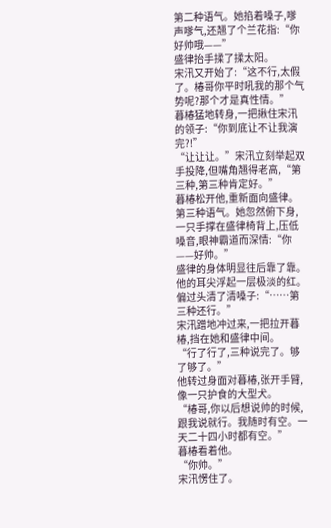第二种语气。她掐着嗓子,嗲声嗲气,还翘了个兰花指:“你好帅哦——”
盛律抬手揉了揉太阳。
宋汛又开始了:“这不行,太假了。椿哥你平时吼我的那个气势呢?那个才是真性情。”
暮椿猛地转身,一把揪住宋汛的领子:“你到底让不让我演完?!”
“让让让。”宋汛立刻举起双手投降,但嘴角翘得老高,“第三种,第三种肯定好。”
暮椿松开他,重新面向盛律。
第三种语气。她忽然俯下身,一只手撑在盛律椅背上,压低嗓音,眼神霸道而深情:“你——好帅。”
盛律的身体明显往后靠了靠。
他的耳尖浮起一层极淡的红。
偏过头清了清嗓子:“……第三种还行。”
宋汛蹭地冲过来,一把拉开暮椿,挡在她和盛律中间。
“行了行了,三种说完了。够了够了。”
他转过身面对暮椿,张开手臂,像一只护食的大型犬。
“椿哥,你以后想说帅的时候,跟我说就行。我随时有空。一天二十四小时都有空。”
暮椿看着他。
“你帅。”
宋汛愣住了。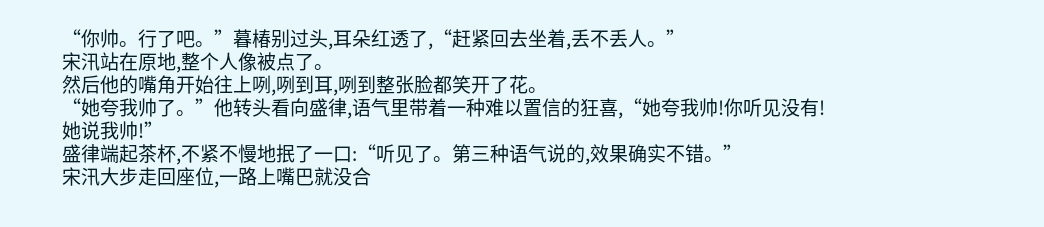“你帅。行了吧。”暮椿别过头,耳朵红透了,“赶紧回去坐着,丢不丢人。”
宋汛站在原地,整个人像被点了。
然后他的嘴角开始往上咧,咧到耳,咧到整张脸都笑开了花。
“她夸我帅了。”他转头看向盛律,语气里带着一种难以置信的狂喜,“她夸我帅!你听见没有!她说我帅!”
盛律端起茶杯,不紧不慢地抿了一口:“听见了。第三种语气说的,效果确实不错。”
宋汛大步走回座位,一路上嘴巴就没合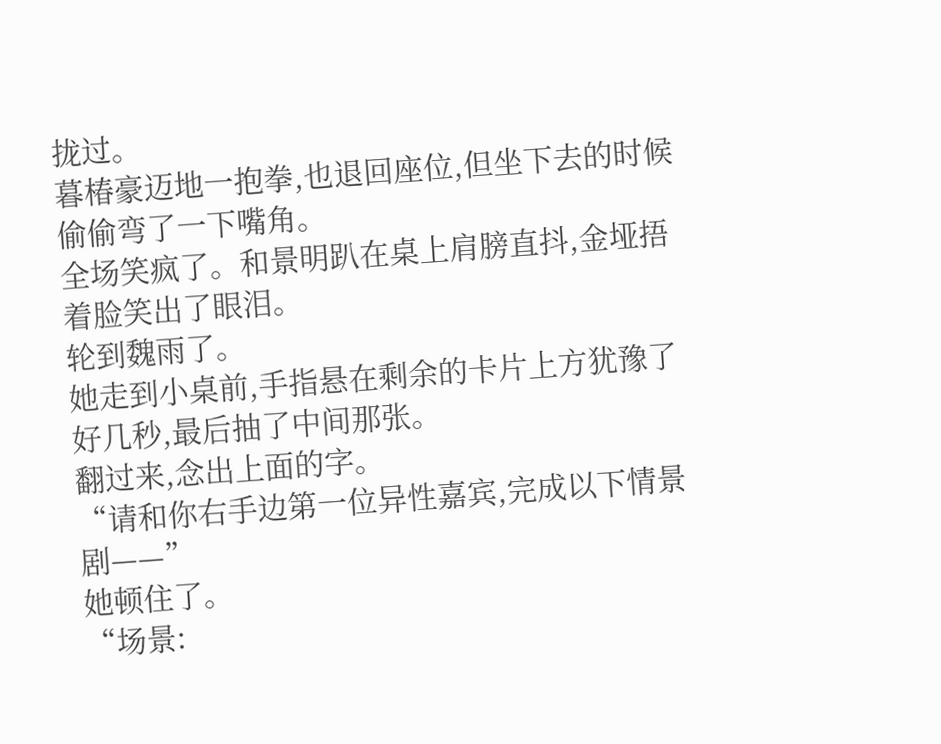拢过。
暮椿豪迈地一抱拳,也退回座位,但坐下去的时候偷偷弯了一下嘴角。
全场笑疯了。和景明趴在桌上肩膀直抖,金垭捂着脸笑出了眼泪。
轮到魏雨了。
她走到小桌前,手指悬在剩余的卡片上方犹豫了好几秒,最后抽了中间那张。
翻过来,念出上面的字。
“请和你右手边第一位异性嘉宾,完成以下情景剧——”
她顿住了。
“场景: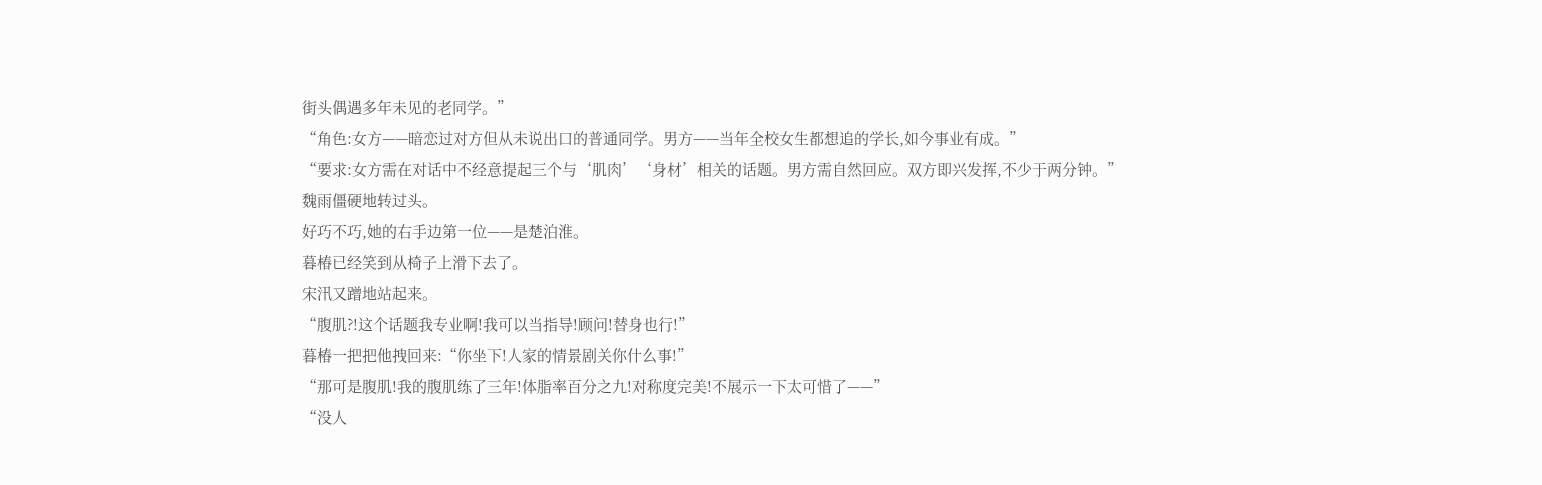街头偶遇多年未见的老同学。”
“角色:女方——暗恋过对方但从未说出口的普通同学。男方——当年全校女生都想追的学长,如今事业有成。”
“要求:女方需在对话中不经意提起三个与‘肌肉’‘身材’相关的话题。男方需自然回应。双方即兴发挥,不少于两分钟。”
魏雨僵硬地转过头。
好巧不巧,她的右手边第一位——是楚泊淮。
暮椿已经笑到从椅子上滑下去了。
宋汛又蹭地站起来。
“腹肌?!这个话题我专业啊!我可以当指导!顾问!替身也行!”
暮椿一把把他拽回来:“你坐下!人家的情景剧关你什么事!”
“那可是腹肌!我的腹肌练了三年!体脂率百分之九!对称度完美!不展示一下太可惜了——”
“没人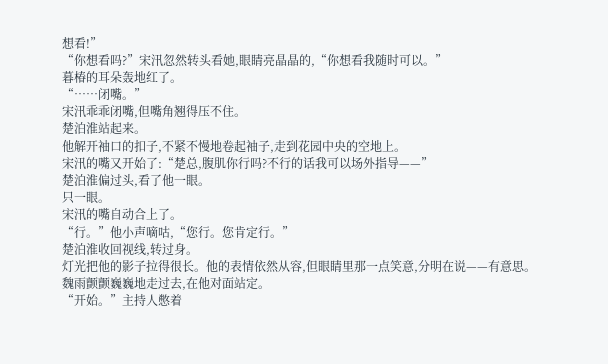想看!”
“你想看吗?”宋汛忽然转头看她,眼睛亮晶晶的,“你想看我随时可以。”
暮椿的耳朵轰地红了。
“……闭嘴。”
宋汛乖乖闭嘴,但嘴角翘得压不住。
楚泊淮站起来。
他解开袖口的扣子,不紧不慢地卷起袖子,走到花园中央的空地上。
宋汛的嘴又开始了:“楚总,腹肌你行吗?不行的话我可以场外指导——”
楚泊淮偏过头,看了他一眼。
只一眼。
宋汛的嘴自动合上了。
“行。”他小声嘀咕,“您行。您肯定行。”
楚泊淮收回视线,转过身。
灯光把他的影子拉得很长。他的表情依然从容,但眼睛里那一点笑意,分明在说——有意思。
魏雨颤颤巍巍地走过去,在他对面站定。
“开始。”主持人憋着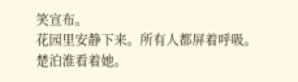笑宣布。
花园里安静下来。所有人都屏着呼吸。
楚泊淮看着她。